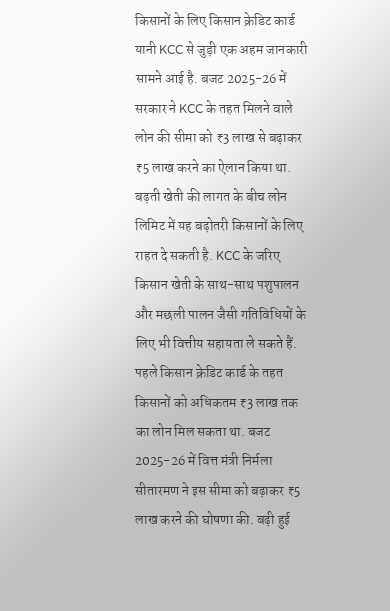किसानों के लिए किसान क्रेडिट कार्ड यानी KCC से जुड़ी एक अहम जानकारी सामने आई है. बजट 2025-26 में सरकार ने KCC के तहत मिलने वाले लोन की सीमा को ₹3 लाख से बढ़ाकर ₹5 लाख करने का ऐलान किया था. बढ़ती खेती की लागत के बीच लोन लिमिट में यह बढ़ोतरी किसानों के लिए राहत दे सकती है. KCC के जरिए किसान खेती के साथ-साथ पशुपालन और मछली पालन जैसी गतिविधियों के लिए भी वित्तीय सहायता ले सकते हैं.
पहले किसान क्रेडिट कार्ड के तहत किसानों को अधिकतम ₹3 लाख तक का लोन मिल सकता था. बजट 2025-26 में वित्त मंत्री निर्मला सीतारमण ने इस सीमा को बढ़ाकर ₹5 लाख करने की घोषणा की. बढ़ी हुई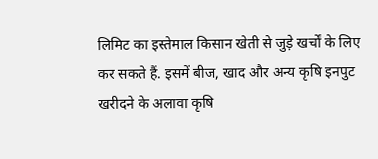लिमिट का इस्तेमाल किसान खेती से जुड़े खर्चों के लिए कर सकते हैं. इसमें बीज, खाद और अन्य कृषि इनपुट खरीदने के अलावा कृषि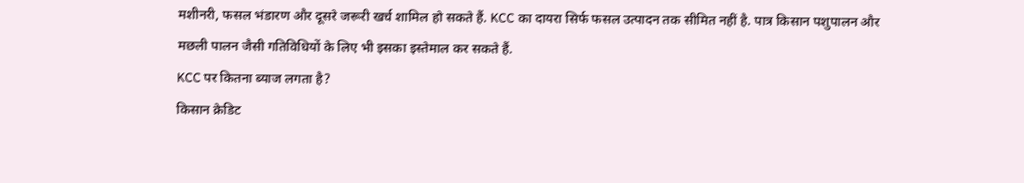मशीनरी, फसल भंडारण और दूसरे जरूरी खर्च शामिल हो सकते हैं. KCC का दायरा सिर्फ फसल उत्पादन तक सीमित नहीं है. पात्र किसान पशुपालन और मछली पालन जैसी गतिविधियों के लिए भी इसका इस्तेमाल कर सकते हैं.
KCC पर कितना ब्याज लगता है?
किसान क्रेडिट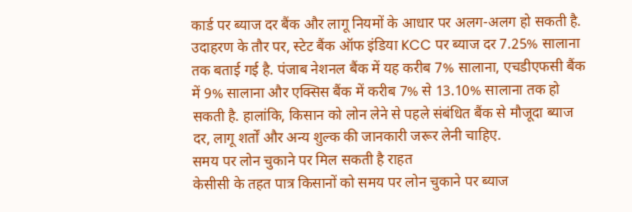कार्ड पर ब्याज दर बैंक और लागू नियमों के आधार पर अलग-अलग हो सकती है. उदाहरण के तौर पर, स्टेट बैंक ऑफ इंडिया KCC पर ब्याज दर 7.25% सालाना तक बताई गई है. पंजाब नेशनल बैंक में यह करीब 7% सालाना, एचडीएफसी बैंक में 9% सालाना और एक्सिस बैंक में करीब 7% से 13.10% सालाना तक हो सकती है. हालांकि, किसान को लोन लेने से पहले संबंधित बैंक से मौजूदा ब्याज दर, लागू शर्तों और अन्य शुल्क की जानकारी जरूर लेनी चाहिए.
समय पर लोन चुकाने पर मिल सकती है राहत
केसीसी के तहत पात्र किसानों को समय पर लोन चुकाने पर ब्याज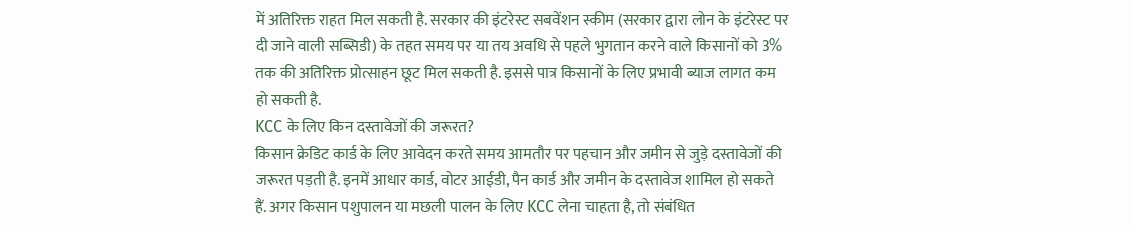में अतिरिक्त राहत मिल सकती है. सरकार की इंटरेस्ट सबवेंशन स्कीम (सरकार द्वारा लोन के इंटरेस्ट पर दी जाने वाली सब्सिडी) के तहत समय पर या तय अवधि से पहले भुगतान करने वाले किसानों को 3% तक की अतिरिक्त प्रोत्साहन छूट मिल सकती है. इससे पात्र किसानों के लिए प्रभावी ब्याज लागत कम हो सकती है.
KCC के लिए किन दस्तावेजों की जरूरत?
किसान क्रेडिट कार्ड के लिए आवेदन करते समय आमतौर पर पहचान और जमीन से जुड़े दस्तावेजों की जरूरत पड़ती है. इनमें आधार कार्ड, वोटर आईडी, पैन कार्ड और जमीन के दस्तावेज शामिल हो सकते हैं. अगर किसान पशुपालन या मछली पालन के लिए KCC लेना चाहता है, तो संबंधित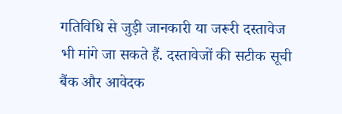गतिविधि से जुड़ी जानकारी या जरूरी दस्तावेज भी मांगे जा सकते हैं. दस्तावेजों की सटीक सूची बैंक और आवेदक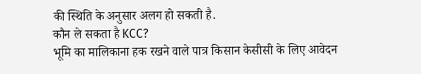की स्थिति के अनुसार अलग हो सकती है.
कौन ले सकता है KCC?
भूमि का मालिकाना हक रखने वाले पात्र किसान केसीसी के लिए आवेदन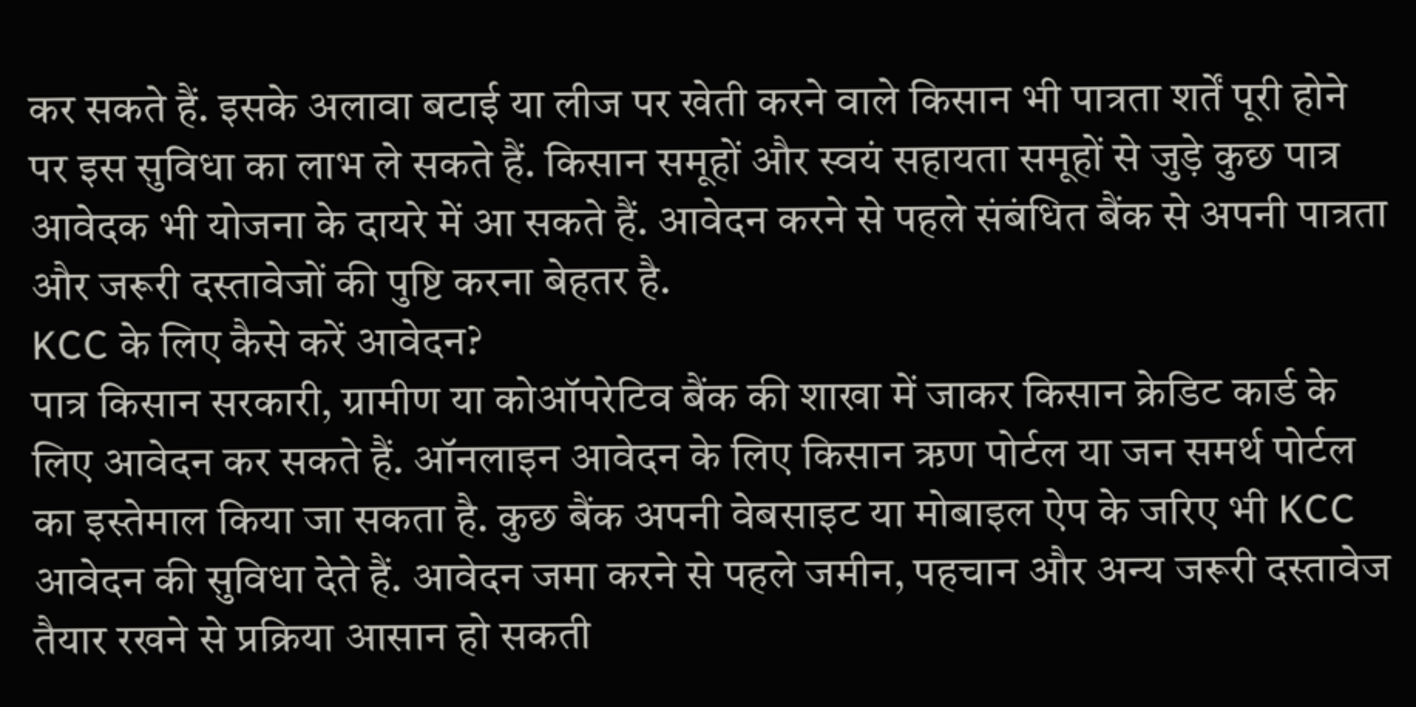कर सकते हैं. इसके अलावा बटाई या लीज पर खेती करने वाले किसान भी पात्रता शर्तें पूरी होने पर इस सुविधा का लाभ ले सकते हैं. किसान समूहों और स्वयं सहायता समूहों से जुड़े कुछ पात्र आवेदक भी योजना के दायरे में आ सकते हैं. आवेदन करने से पहले संबंधित बैंक से अपनी पात्रता और जरूरी दस्तावेजों की पुष्टि करना बेहतर है.
KCC के लिए कैसे करें आवेदन?
पात्र किसान सरकारी, ग्रामीण या कोऑपरेटिव बैंक की शाखा में जाकर किसान क्रेडिट कार्ड के लिए आवेदन कर सकते हैं. ऑनलाइन आवेदन के लिए किसान ऋण पोर्टल या जन समर्थ पोर्टल का इस्तेमाल किया जा सकता है. कुछ बैंक अपनी वेबसाइट या मोबाइल ऐप के जरिए भी KCC आवेदन की सुविधा देते हैं. आवेदन जमा करने से पहले जमीन, पहचान और अन्य जरूरी दस्तावेज तैयार रखने से प्रक्रिया आसान हो सकती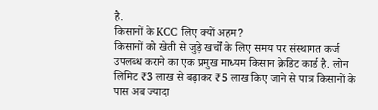है.
किसानों के KCC लिए क्यों अहम?
किसानों को खेती से जुड़े खर्चों के लिए समय पर संस्थागत कर्ज उपलब्ध कराने का एक प्रमुख माध्यम किसान क्रेडिट कार्ड है. लोन लिमिट ₹3 लाख से बढ़ाकर ₹5 लाख किए जाने से पात्र किसानों के पास अब ज्यादा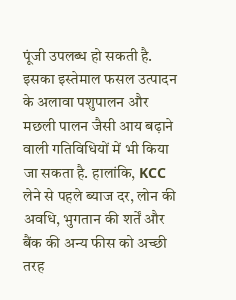पूंजी उपलब्ध हो सकती है. इसका इस्तेमाल फसल उत्पादन के अलावा पशुपालन और मछली पालन जैसी आय बढ़ाने वाली गतिविधियों में भी किया जा सकता है. हालांकि, KCC लेने से पहले ब्याज दर, लोन की अवधि, भुगतान की शर्तें और बैंक की अन्य फीस को अच्छी तरह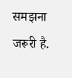समझना जरूरी है.